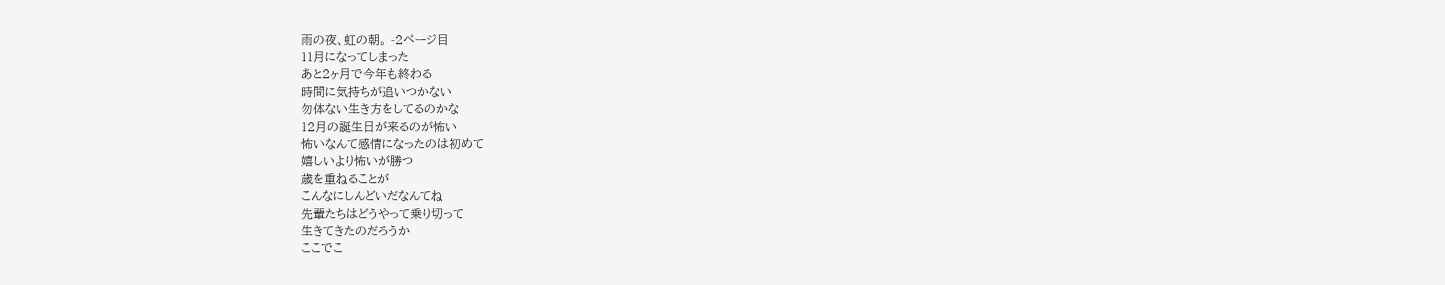雨の夜、虹の朝。 -2ページ目
11月になってしまった
あと2ヶ月で今年も終わる
時間に気持ちが追いつかない
勿体ない生き方をしてるのかな
12月の誕生日が来るのが怖い
怖いなんて感情になったのは初めて
嬉しいより怖いが勝つ
歳を重ねることが
こんなにしんどいだなんてね
先輩たちはどうやって乗り切って
生きてきたのだろうか
ここでこ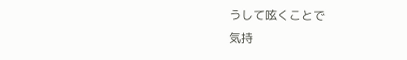うして呟くことで
気持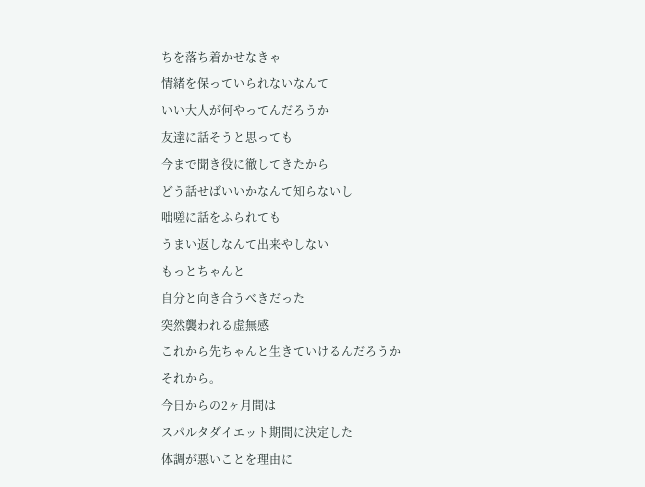ちを落ち着かせなきゃ
情緒を保っていられないなんて
いい大人が何やってんだろうか
友達に話そうと思っても
今まで聞き役に徹してきたから
どう話せばいいかなんて知らないし
咄嗟に話をふられても
うまい返しなんて出来やしない
もっとちゃんと
自分と向き合うべきだった
突然襲われる虚無感
これから先ちゃんと生きていけるんだろうか
それから。
今日からの2ヶ月間は
スパルタダイエット期間に決定した
体調が悪いことを理由に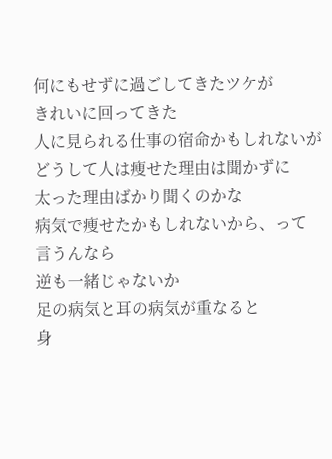何にもせずに過ごしてきたツケが
きれいに回ってきた
人に見られる仕事の宿命かもしれないが
どうして人は痩せた理由は聞かずに
太った理由ばかり聞くのかな
病気で痩せたかもしれないから、って
言うんなら
逆も一緒じゃないか
足の病気と耳の病気が重なると
身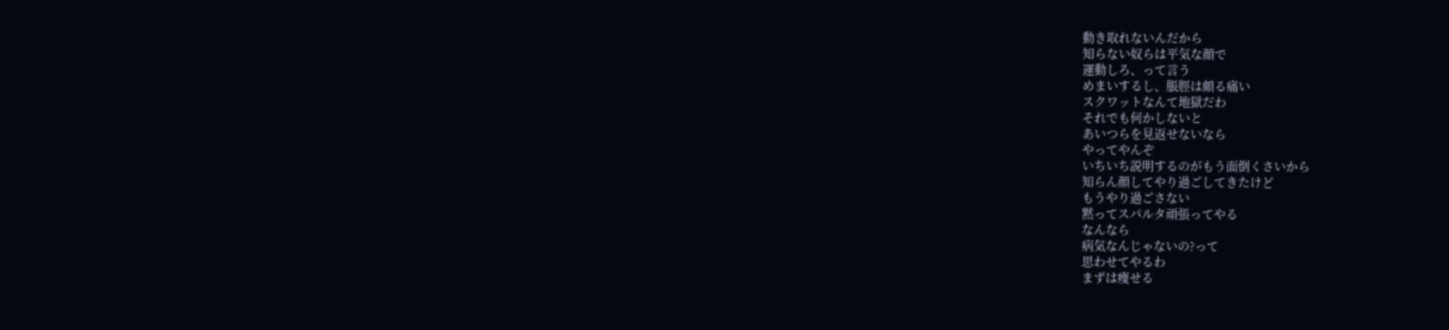動き取れないんだから
知らない奴らは平気な顔で
運動しろ、って言う
めまいするし、脹脛は頗る痛い
スクワットなんて地獄だわ
それでも何かしないと
あいつらを見返せないなら
やってやんぞ
いちいち説明するのがもう面倒くさいから
知らん顔してやり過ごしてきたけど
もうやり過ごさない
黙ってスパルタ頑張ってやる
なんなら
病気なんじゃないの?って
思わせてやるわ
まずは痩せる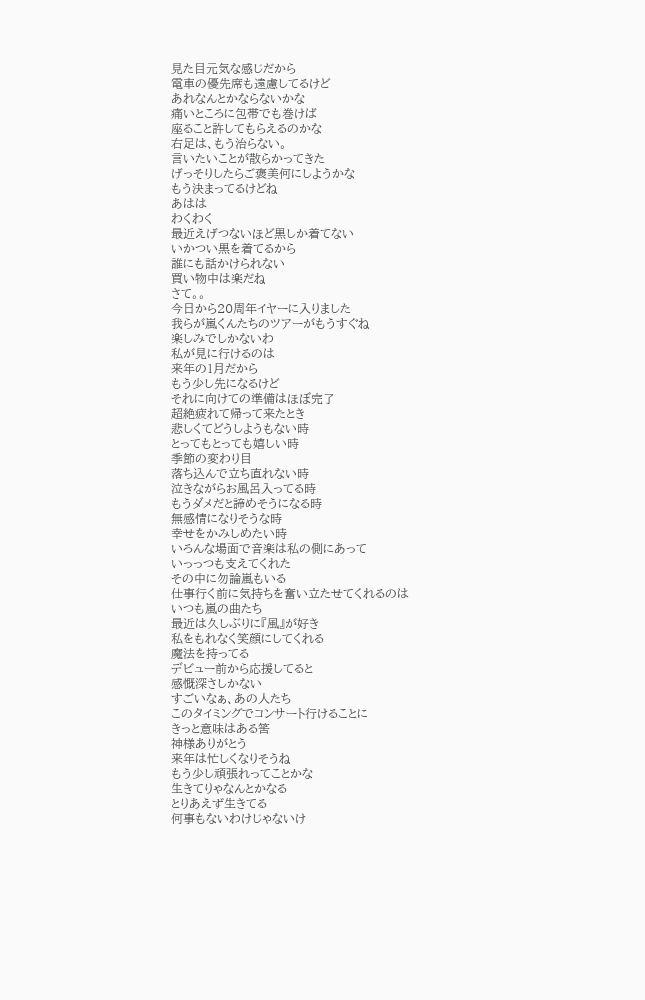見た目元気な感じだから
電車の優先席も遠慮してるけど
あれなんとかならないかな
痛いところに包帯でも巻けば
座ること許してもらえるのかな
右足は、もう治らない。
言いたいことが散らかってきた
げっそりしたらご褒美何にしようかな
もう決まってるけどね
あはは
わくわく
最近えげつないほど黒しか着てない
いかつい黒を着てるから
誰にも話かけられない
買い物中は楽だね
さて。。
今日から20周年イヤーに入りました
我らが嵐くんたちのツアーがもうすぐね
楽しみでしかないわ
私が見に行けるのは
来年の1月だから
もう少し先になるけど
それに向けての準備はほぼ完了
超絶疲れて帰って来たとき
悲しくてどうしようもない時
とってもとっても嬉しい時
季節の変わり目
落ち込んで立ち直れない時
泣きながらお風呂入ってる時
もうダメだと諦めそうになる時
無感情になりそうな時
幸せをかみしめたい時
いろんな場面で音楽は私の側にあって
いっっつも支えてくれた
その中に勿論嵐もいる
仕事行く前に気持ちを奮い立たせてくれるのは
いつも嵐の曲たち
最近は久しぶりに『風』が好き
私をもれなく笑顔にしてくれる
魔法を持ってる
デビュー前から応援してると
感慨深さしかない
すごいなぁ、あの人たち
このタイミングでコンサート行けることに
きっと意味はある筈
神様ありがとう
来年は忙しくなりそうね
もう少し頑張れってことかな
生きてりゃなんとかなる
とりあえず生きてる
何事もないわけじゃないけ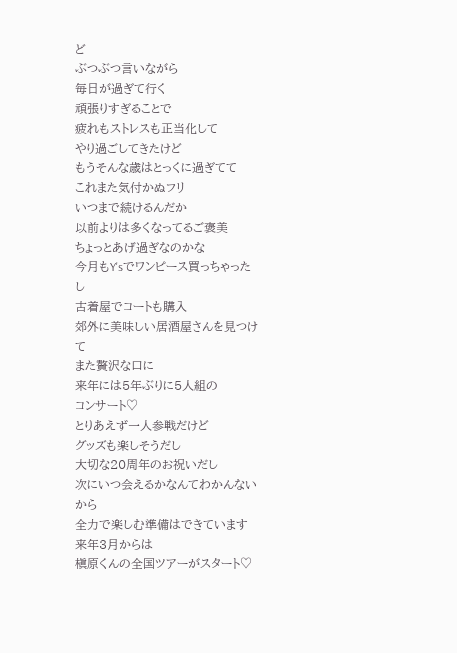ど
ぶつぶつ言いながら
毎日が過ぎて行く
頑張りすぎることで
疲れもストレスも正当化して
やり過ごしてきたけど
もうそんな歳はとっくに過ぎてて
これまた気付かぬフリ
いつまで続けるんだか
以前よりは多くなってるご褒美
ちょっとあげ過ぎなのかな
今月もY'sでワンピース買っちゃったし
古着屋でコートも購入
郊外に美味しい居酒屋さんを見つけて
また贅沢な口に
来年には5年ぶりに5人組の
コンサート♡
とりあえず一人参戦だけど
グッズも楽しそうだし
大切な20周年のお祝いだし
次にいつ会えるかなんてわかんないから
全力で楽しむ準備はできています
来年3月からは
槇原くんの全国ツアーがスタート♡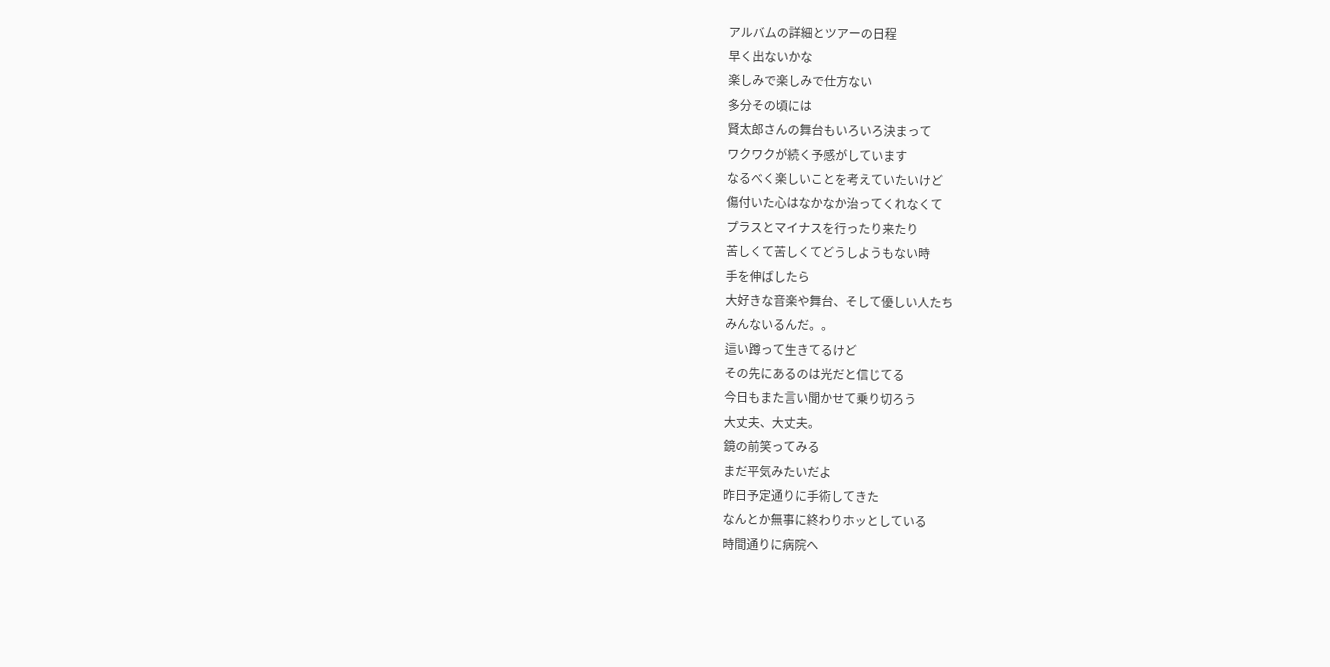アルバムの詳細とツアーの日程
早く出ないかな
楽しみで楽しみで仕方ない
多分その頃には
賢太郎さんの舞台もいろいろ決まって
ワクワクが続く予感がしています
なるべく楽しいことを考えていたいけど
傷付いた心はなかなか治ってくれなくて
プラスとマイナスを行ったり来たり
苦しくて苦しくてどうしようもない時
手を伸ばしたら
大好きな音楽や舞台、そして優しい人たち
みんないるんだ。。
這い蹲って生きてるけど
その先にあるのは光だと信じてる
今日もまた言い聞かせて乗り切ろう
大丈夫、大丈夫。
鏡の前笑ってみる
まだ平気みたいだよ
昨日予定通りに手術してきた
なんとか無事に終わりホッとしている
時間通りに病院へ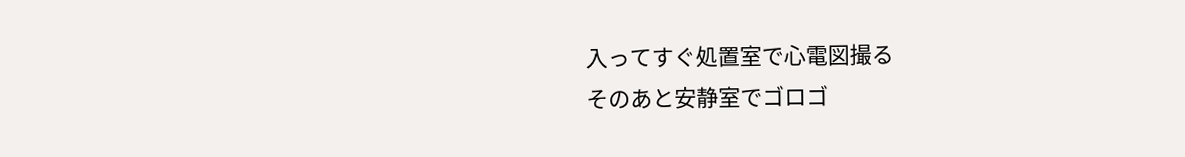入ってすぐ処置室で心電図撮る
そのあと安静室でゴロゴ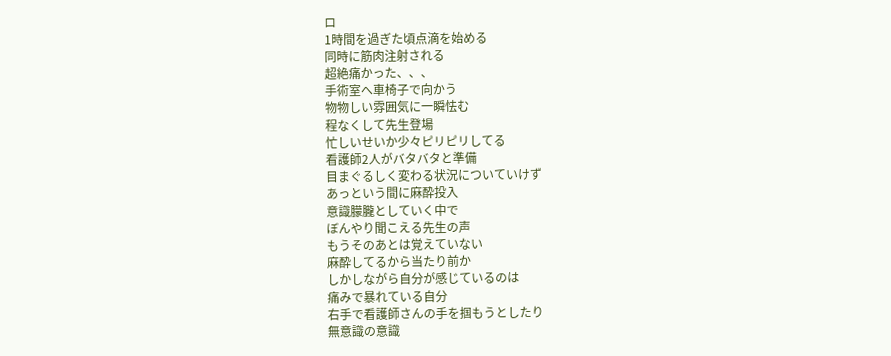ロ
1時間を過ぎた頃点滴を始める
同時に筋肉注射される
超絶痛かった、、、
手術室へ車椅子で向かう
物物しい雰囲気に一瞬怯む
程なくして先生登場
忙しいせいか少々ピリピリしてる
看護師2人がバタバタと準備
目まぐるしく変わる状況についていけず
あっという間に麻酔投入
意識朦朧としていく中で
ぼんやり聞こえる先生の声
もうそのあとは覚えていない
麻酔してるから当たり前か
しかしながら自分が感じているのは
痛みで暴れている自分
右手で看護師さんの手を掴もうとしたり
無意識の意識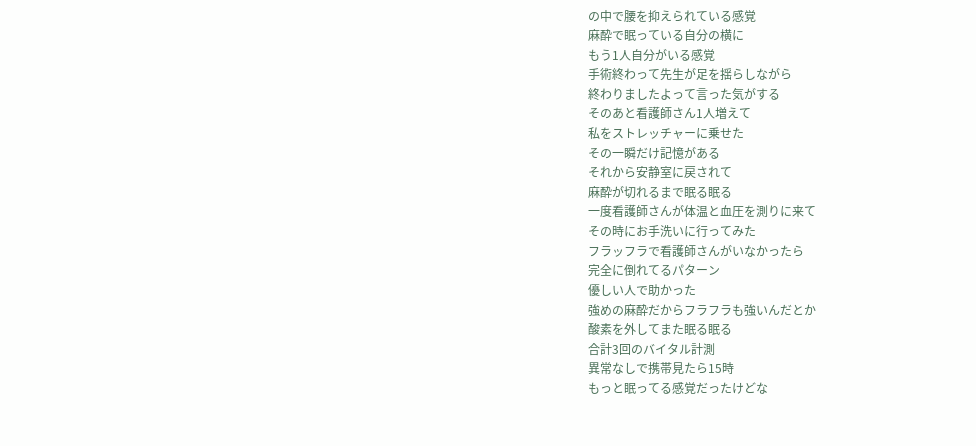の中で腰を抑えられている感覚
麻酔で眠っている自分の横に
もう1人自分がいる感覚
手術終わって先生が足を揺らしながら
終わりましたよって言った気がする
そのあと看護師さん1人増えて
私をストレッチャーに乗せた
その一瞬だけ記憶がある
それから安静室に戻されて
麻酔が切れるまで眠る眠る
一度看護師さんが体温と血圧を測りに来て
その時にお手洗いに行ってみた
フラッフラで看護師さんがいなかったら
完全に倒れてるパターン
優しい人で助かった
強めの麻酔だからフラフラも強いんだとか
酸素を外してまた眠る眠る
合計3回のバイタル計測
異常なしで携帯見たら15時
もっと眠ってる感覚だったけどな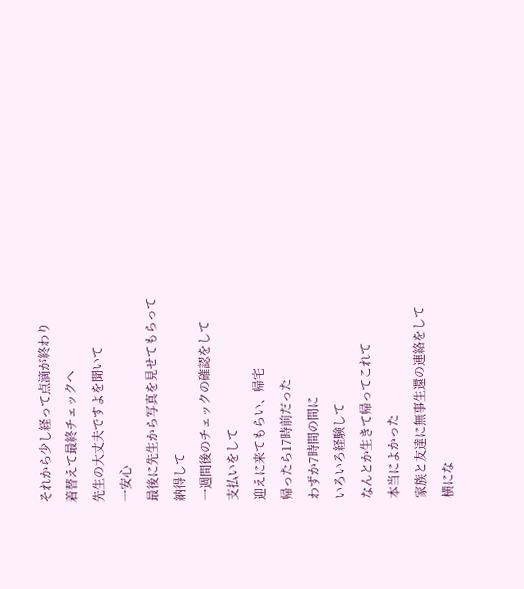それから少し経って点滴が終わり
着替えて最終チェックへ
先生の大丈夫ですよを聞いて
一安心
最後に先生から写真を見せてもらって
納得して
一週間後のチェックの確認をして
支払いをして
迎えに来てもらい、帰宅
帰ったら17時前だった
わずか7時間の間に
いろいろ経験して
なんとか生きて帰ってこれて
本当によかった
家族と友達に無事生還の連絡をして
横にな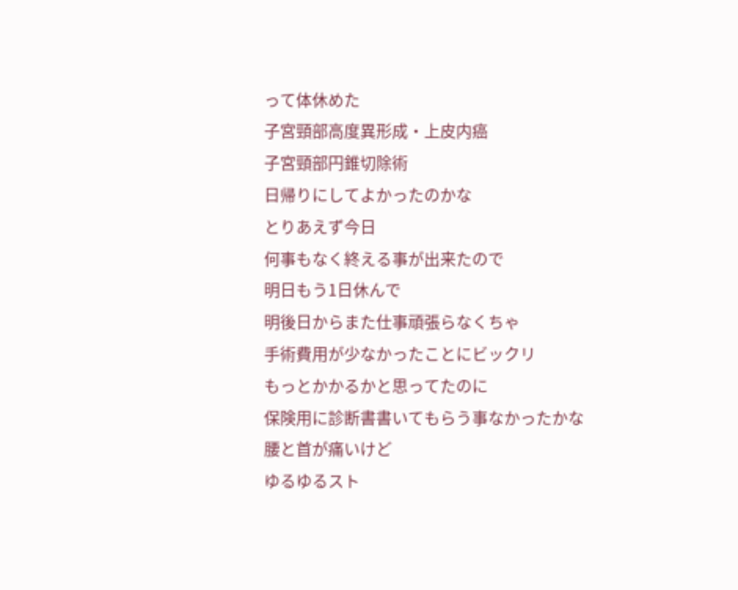って体休めた
子宮頸部高度異形成・上皮内癌
子宮頸部円錐切除術
日帰りにしてよかったのかな
とりあえず今日
何事もなく終える事が出来たので
明日もう1日休んで
明後日からまた仕事頑張らなくちゃ
手術費用が少なかったことにビックリ
もっとかかるかと思ってたのに
保険用に診断書書いてもらう事なかったかな
腰と首が痛いけど
ゆるゆるスト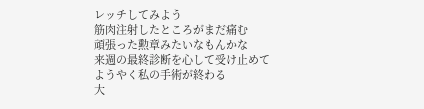レッチしてみよう
筋肉注射したところがまだ痛む
頑張った勲章みたいなもんかな
来週の最終診断を心して受け止めて
ようやく私の手術が終わる
大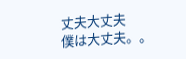丈夫大丈夫
僕は大丈夫。。